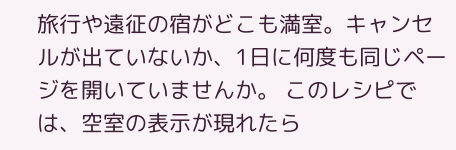旅行や遠征の宿がどこも満室。キャンセルが出ていないか、1日に何度も同じページを開いていませんか。 このレシピでは、空室の表示が現れたら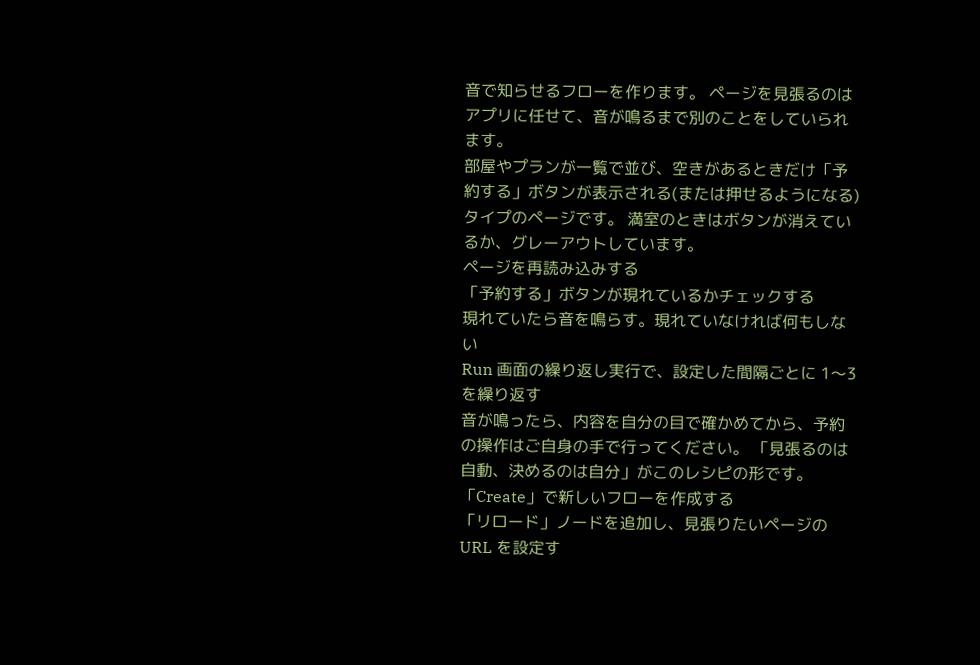音で知らせるフローを作ります。 ページを見張るのはアプリに任せて、音が鳴るまで別のことをしていられます。
部屋やプランが一覧で並び、空きがあるときだけ「予約する」ボタンが表示される(または押せるようになる)タイプのページです。 満室のときはボタンが消えているか、グレーアウトしています。
ページを再読み込みする
「予約する」ボタンが現れているかチェックする
現れていたら音を鳴らす。現れていなければ何もしない
Run 画面の繰り返し実行で、設定した間隔ごとに 1〜3 を繰り返す
音が鳴ったら、内容を自分の目で確かめてから、予約の操作はご自身の手で行ってください。 「見張るのは自動、決めるのは自分」がこのレシピの形です。
「Create」で新しいフローを作成する
「リロード」ノードを追加し、見張りたいページの URL を設定す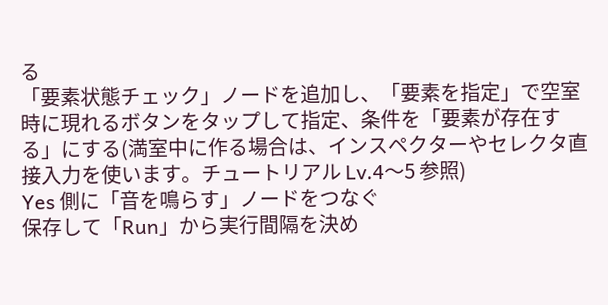る
「要素状態チェック」ノードを追加し、「要素を指定」で空室時に現れるボタンをタップして指定、条件を「要素が存在する」にする(満室中に作る場合は、インスペクターやセレクタ直接入力を使います。チュートリアル Lv.4〜5 参照)
Yes 側に「音を鳴らす」ノードをつなぐ
保存して「Run」から実行間隔を決め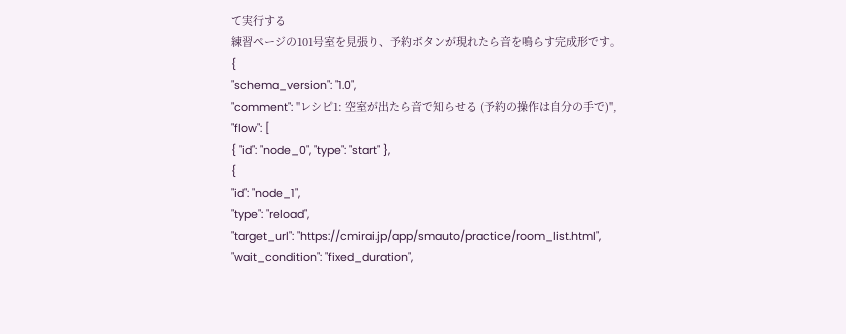て実行する
練習ページの101号室を見張り、予約ボタンが現れたら音を鳴らす完成形です。
{
"schema_version": "1.0",
"comment": "レシピ1: 空室が出たら音で知らせる (予約の操作は自分の手で)",
"flow": [
{ "id": "node_0", "type": "start" },
{
"id": "node_1",
"type": "reload",
"target_url": "https://cmirai.jp/app/smauto/practice/room_list.html",
"wait_condition": "fixed_duration",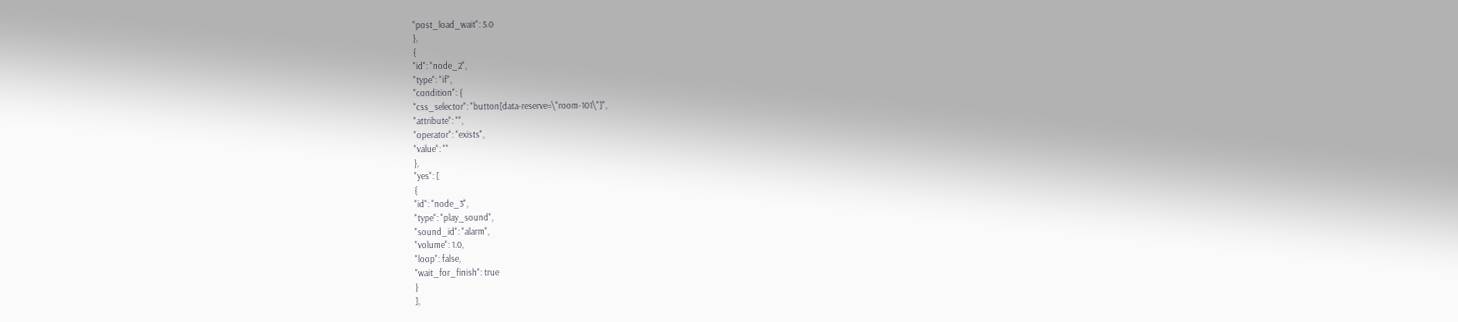"post_load_wait": 5.0
},
{
"id": "node_2",
"type": "if",
"condition": {
"css_selector": "button[data-reserve=\"room-101\"]",
"attribute": "",
"operator": "exists",
"value": ""
},
"yes": [
{
"id": "node_3",
"type": "play_sound",
"sound_id": "alarm",
"volume": 1.0,
"loop": false,
"wait_for_finish": true
}
],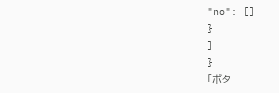"no": []
}
]
}
「ボタ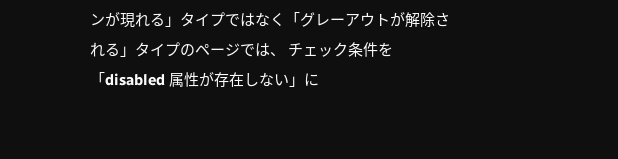ンが現れる」タイプではなく「グレーアウトが解除される」タイプのページでは、 チェック条件を「disabled 属性が存在しない」に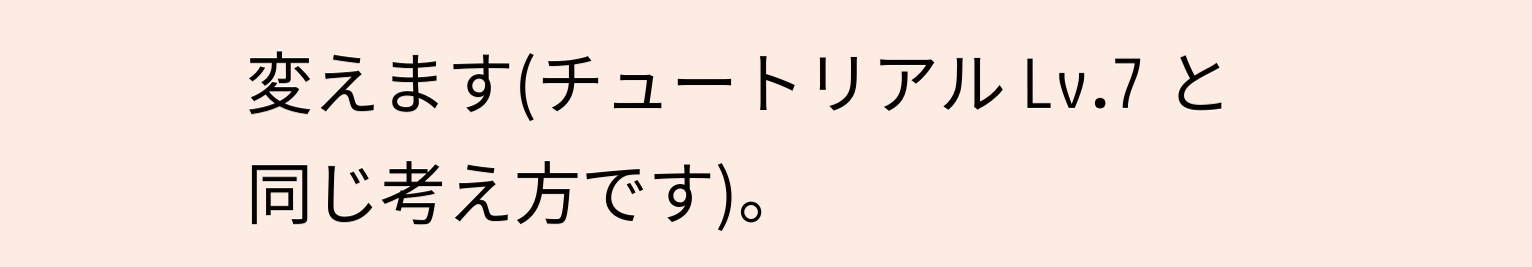変えます(チュートリアル Lv.7 と同じ考え方です)。